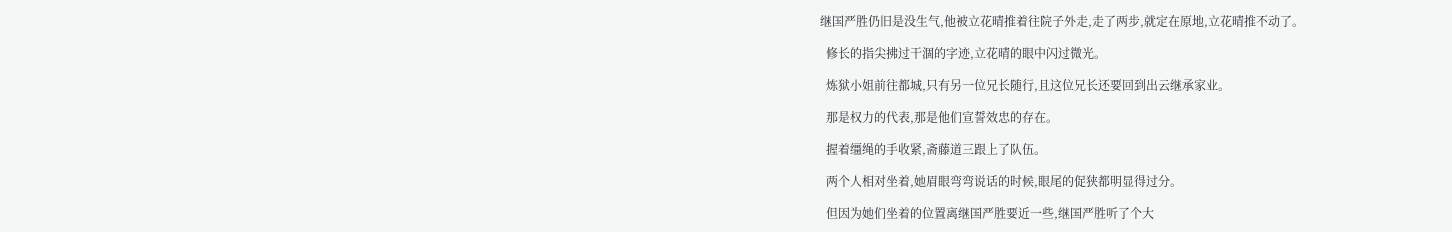继国严胜仍旧是没生气,他被立花晴推着往院子外走,走了两步,就定在原地,立花晴推不动了。

  修长的指尖拂过干涸的字迹,立花晴的眼中闪过微光。

  炼狱小姐前往都城,只有另一位兄长随行,且这位兄长还要回到出云继承家业。

  那是权力的代表,那是他们宣誓效忠的存在。

  握着缰绳的手收紧,斋藤道三跟上了队伍。

  两个人相对坐着,她眉眼弯弯说话的时候,眼尾的促狭都明显得过分。

  但因为她们坐着的位置离继国严胜要近一些,继国严胜听了个大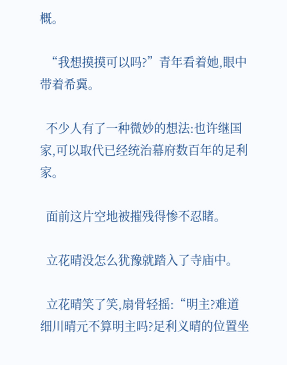概。

  “我想摸摸可以吗?”青年看着她,眼中带着希冀。

  不少人有了一种微妙的想法:也许继国家,可以取代已经统治幕府数百年的足利家。

  面前这片空地被摧残得惨不忍睹。

  立花晴没怎么犹豫就踏入了寺庙中。

  立花晴笑了笑,扇骨轻摇:“明主?难道细川晴元不算明主吗?足利义晴的位置坐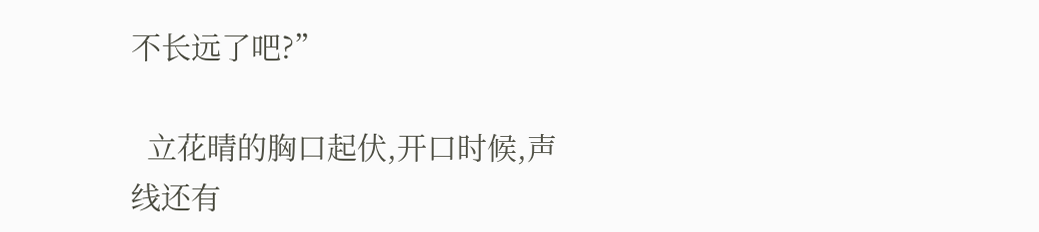不长远了吧?”

  立花晴的胸口起伏,开口时候,声线还有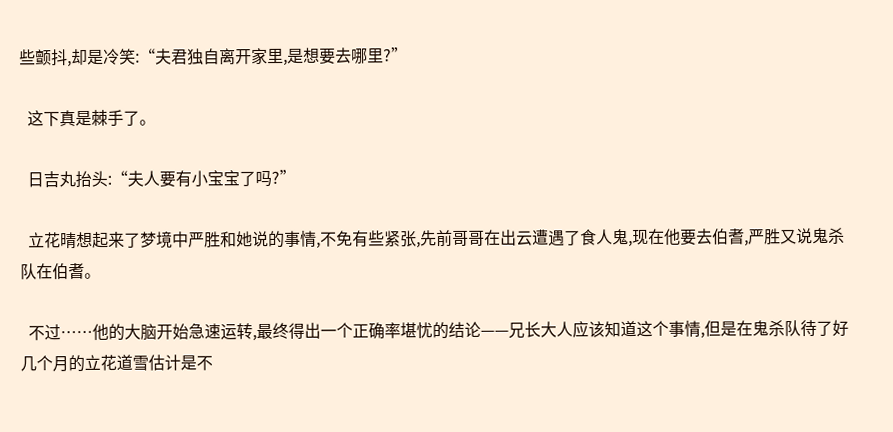些颤抖,却是冷笑:“夫君独自离开家里,是想要去哪里?”

  这下真是棘手了。

  日吉丸抬头:“夫人要有小宝宝了吗?”

  立花晴想起来了梦境中严胜和她说的事情,不免有些紧张,先前哥哥在出云遭遇了食人鬼,现在他要去伯耆,严胜又说鬼杀队在伯耆。

  不过……他的大脑开始急速运转,最终得出一个正确率堪忧的结论——兄长大人应该知道这个事情,但是在鬼杀队待了好几个月的立花道雪估计是不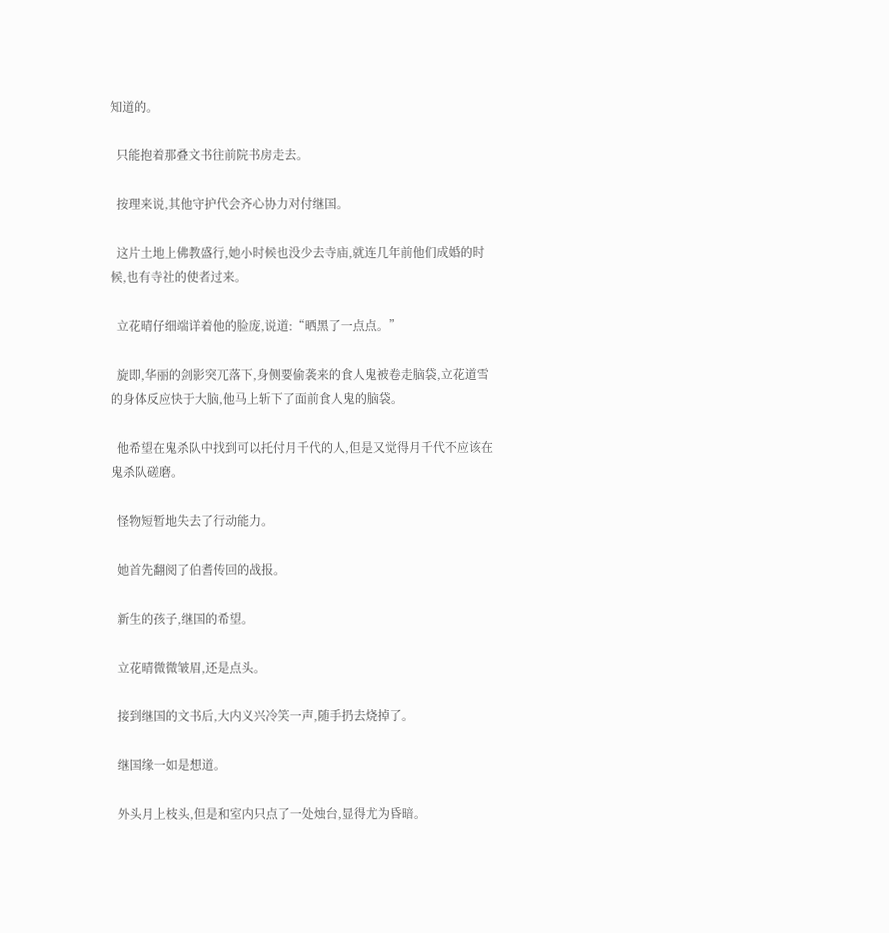知道的。

  只能抱着那叠文书往前院书房走去。

  按理来说,其他守护代会齐心协力对付继国。

  这片土地上佛教盛行,她小时候也没少去寺庙,就连几年前他们成婚的时候,也有寺社的使者过来。

  立花晴仔细端详着他的脸庞,说道:“晒黑了一点点。”

  旋即,华丽的剑影突兀落下,身侧要偷袭来的食人鬼被卷走脑袋,立花道雪的身体反应快于大脑,他马上斩下了面前食人鬼的脑袋。

  他希望在鬼杀队中找到可以托付月千代的人,但是又觉得月千代不应该在鬼杀队磋磨。

  怪物短暂地失去了行动能力。

  她首先翻阅了伯耆传回的战报。

  新生的孩子,继国的希望。

  立花晴微微皱眉,还是点头。

  接到继国的文书后,大内义兴冷笑一声,随手扔去烧掉了。

  继国缘一如是想道。

  外头月上枝头,但是和室内只点了一处烛台,显得尤为昏暗。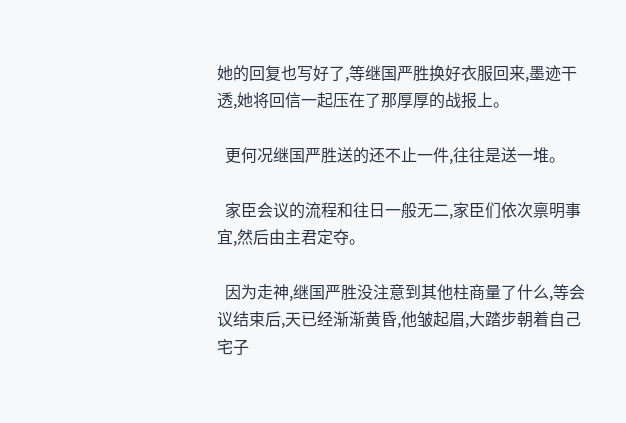她的回复也写好了,等继国严胜换好衣服回来,墨迹干透,她将回信一起压在了那厚厚的战报上。

  更何况继国严胜送的还不止一件,往往是送一堆。

  家臣会议的流程和往日一般无二,家臣们依次禀明事宜,然后由主君定夺。

  因为走神,继国严胜没注意到其他柱商量了什么,等会议结束后,天已经渐渐黄昏,他皱起眉,大踏步朝着自己宅子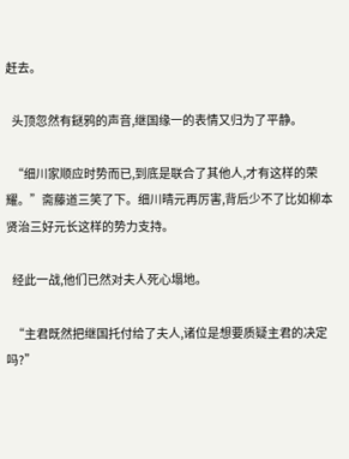赶去。

  头顶忽然有鎹鸦的声音,继国缘一的表情又归为了平静。

  “细川家顺应时势而已,到底是联合了其他人,才有这样的荣耀。”斋藤道三笑了下。细川晴元再厉害,背后少不了比如柳本贤治三好元长这样的势力支持。

  经此一战,他们已然对夫人死心塌地。

  “主君既然把继国托付给了夫人,诸位是想要质疑主君的决定吗?”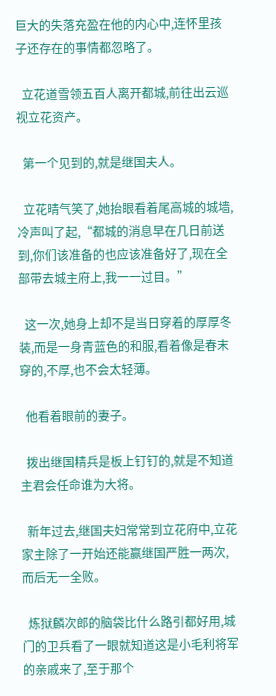巨大的失落充盈在他的内心中,连怀里孩子还存在的事情都忽略了。

  立花道雪领五百人离开都城,前往出云巡视立花资产。

  第一个见到的,就是继国夫人。

  立花晴气笑了,她抬眼看着尾高城的城墙,冷声叫了起,“都城的消息早在几日前送到,你们该准备的也应该准备好了,现在全部带去城主府上,我一一过目。”

  这一次,她身上却不是当日穿着的厚厚冬装,而是一身青蓝色的和服,看着像是春末穿的,不厚,也不会太轻薄。

  他看着眼前的妻子。

  拨出继国精兵是板上钉钉的,就是不知道主君会任命谁为大将。

  新年过去,继国夫妇常常到立花府中,立花家主除了一开始还能赢继国严胜一两次,而后无一全败。

  炼狱麟次郎的脑袋比什么路引都好用,城门的卫兵看了一眼就知道这是小毛利将军的亲戚来了,至于那个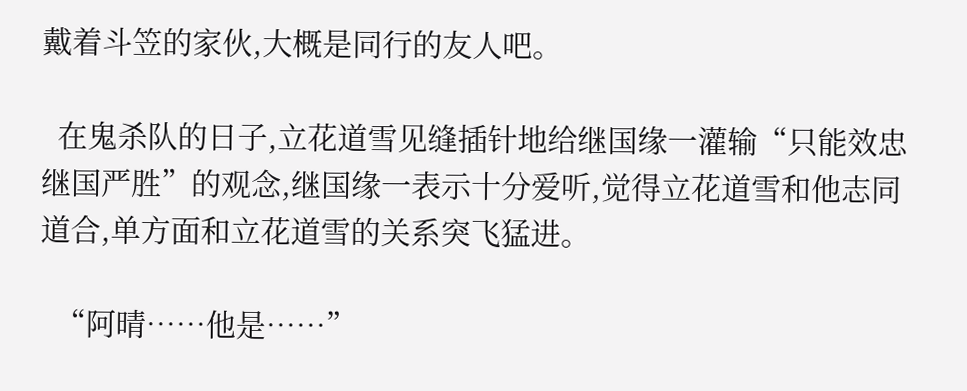戴着斗笠的家伙,大概是同行的友人吧。

  在鬼杀队的日子,立花道雪见缝插针地给继国缘一灌输“只能效忠继国严胜”的观念,继国缘一表示十分爱听,觉得立花道雪和他志同道合,单方面和立花道雪的关系突飞猛进。

  “阿晴……他是……”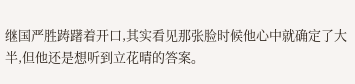继国严胜踌躇着开口,其实看见那张脸时候他心中就确定了大半,但他还是想听到立花晴的答案。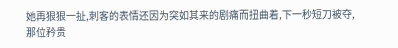她再狠狠一扯,刺客的表情还因为突如其来的剧痛而扭曲着,下一秒短刀被夺,那位矜贵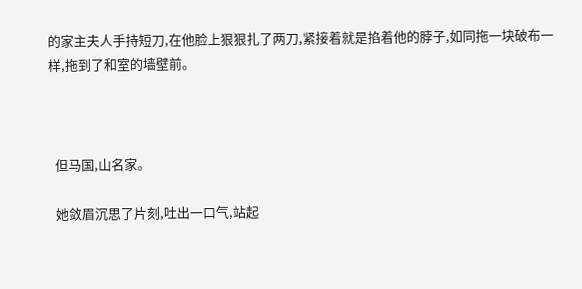的家主夫人手持短刀,在他脸上狠狠扎了两刀,紧接着就是掐着他的脖子,如同拖一块破布一样,拖到了和室的墙壁前。



  但马国,山名家。

  她敛眉沉思了片刻,吐出一口气,站起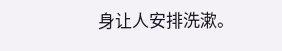身让人安排洗漱。